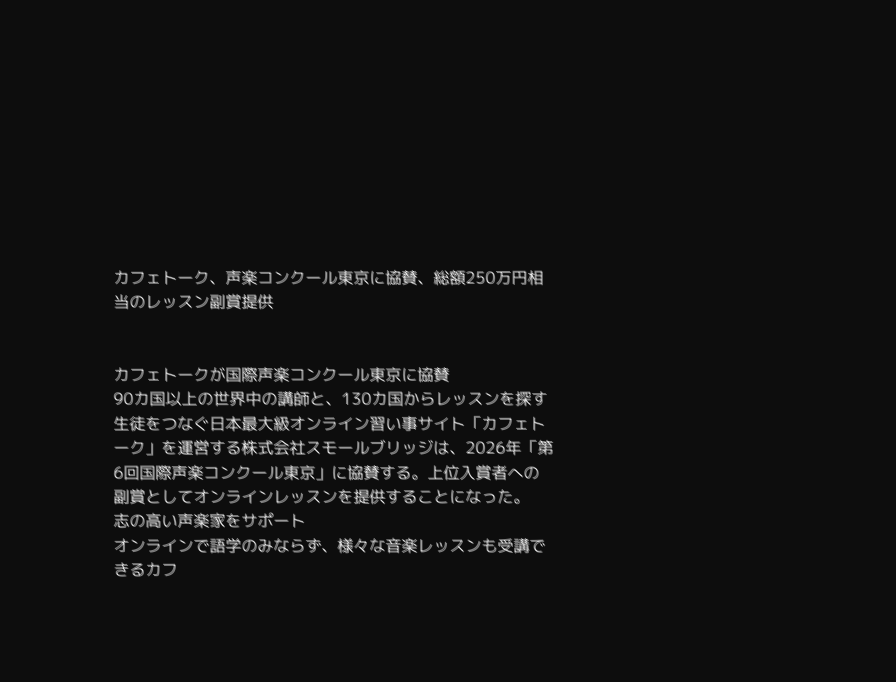カフェトーク、声楽コンクール東京に協賛、総額250万円相当のレッスン副賞提供


カフェトークが国際声楽コンクール東京に協賛
90カ国以上の世界中の講師と、130カ国からレッスンを探す生徒をつなぐ日本最大級オンライン習い事サイト「カフェトーク」を運営する株式会社スモールブリッジは、2026年「第6回国際声楽コンクール東京」に協賛する。上位入賞者への副賞としてオンラインレッスンを提供することになった。
志の高い声楽家をサポート
オンラインで語学のみならず、様々な音楽レッスンも受講できるカフ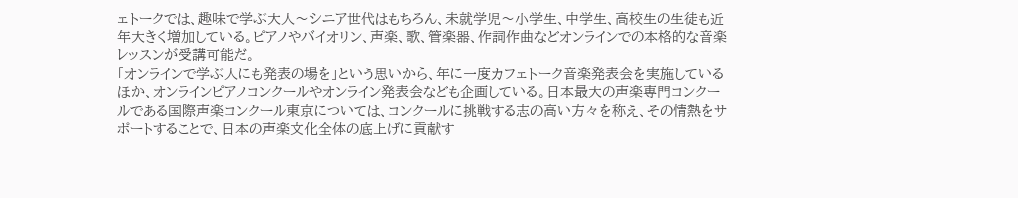ェトークでは、趣味で学ぶ大人〜シニア世代はもちろん、未就学児〜小学生、中学生、高校生の生徒も近年大きく増加している。ピアノやバイオリン、声楽、歌、管楽器、作詞作曲などオンラインでの本格的な音楽レッスンが受講可能だ。
「オンラインで学ぶ人にも発表の場を」という思いから、年に一度カフェトーク音楽発表会を実施しているほか、オンラインピアノコンクールやオンライン発表会なども企画している。日本最大の声楽専門コンクールである国際声楽コンクール東京については、コンクールに挑戦する志の高い方々を称え、その情熱をサポートすることで、日本の声楽文化全体の底上げに貢献す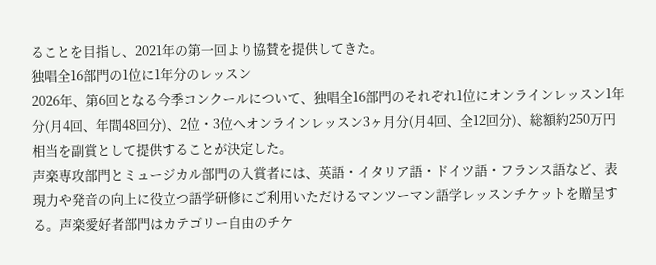ることを目指し、2021年の第一回より協賛を提供してきた。
独唱全16部門の1位に1年分のレッスン
2026年、第6回となる今季コンクールについて、独唱全16部門のそれぞれ1位にオンラインレッスン1年分(月4回、年間48回分)、2位・3位へオンラインレッスン3ヶ月分(月4回、全12回分)、総額約250万円相当を副賞として提供することが決定した。
声楽専攻部門とミュージカル部門の入賞者には、英語・イタリア語・ドイツ語・フランス語など、表現力や発音の向上に役立つ語学研修にご利用いただけるマンツーマン語学レッスンチケットを贈呈する。声楽愛好者部門はカテゴリー自由のチケ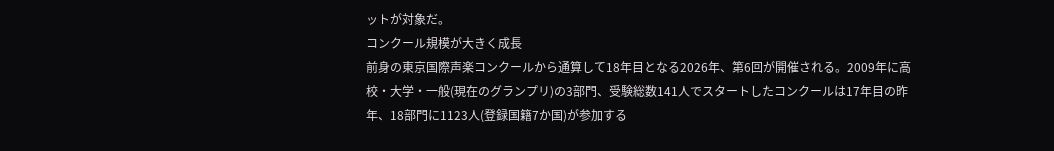ットが対象だ。
コンクール規模が大きく成長
前身の東京国際声楽コンクールから通算して18年目となる2026年、第6回が開催される。2009年に高校・大学・一般(現在のグランプリ)の3部門、受験総数141人でスタートしたコンクールは17年目の昨年、18部門に1123人(登録国籍7か国)が参加する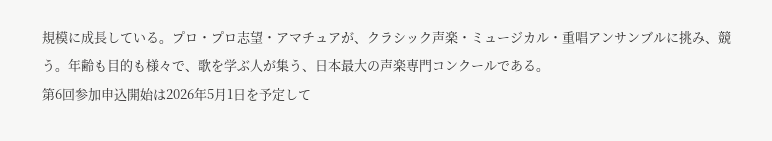規模に成長している。プロ・プロ志望・アマチュアが、クラシック声楽・ミュージカル・重唱アンサンブルに挑み、競う。年齢も目的も様々で、歌を学ぶ人が集う、日本最大の声楽専門コンクールである。
第6回参加申込開始は2026年5月1日を予定して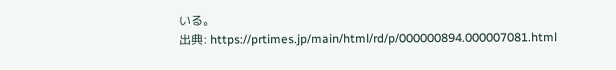いる。
出典: https://prtimes.jp/main/html/rd/p/000000894.000007081.html